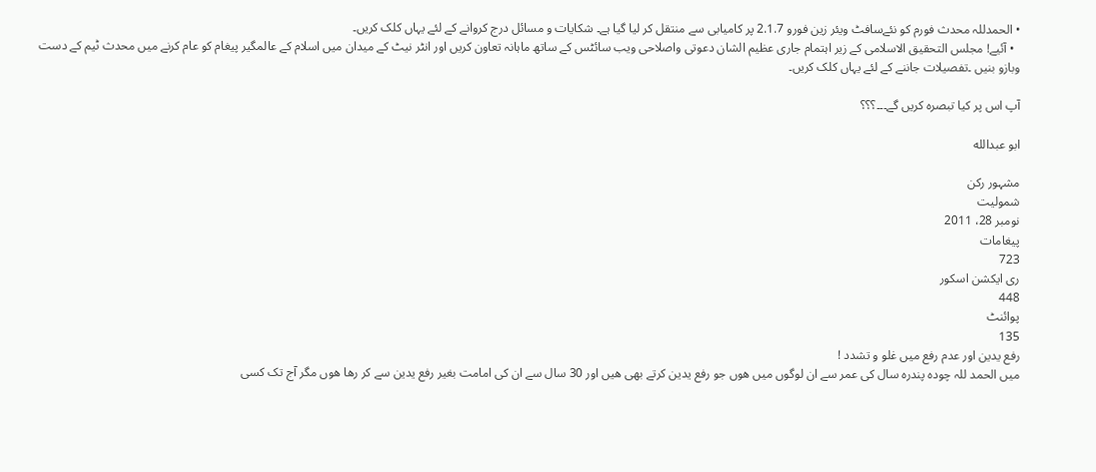• الحمدللہ محدث فورم کو نئےسافٹ ویئر زین فورو 2.1.7 پر کامیابی سے منتقل کر لیا گیا ہے۔ شکایات و مسائل درج کروانے کے لئے یہاں کلک کریں۔
  • آئیے! مجلس التحقیق الاسلامی کے زیر اہتمام جاری عظیم الشان دعوتی واصلاحی ویب سائٹس کے ساتھ ماہانہ تعاون کریں اور انٹر نیٹ کے میدان میں اسلام کے عالمگیر پیغام کو عام کرنے میں محدث ٹیم کے دست وبازو بنیں ۔تفصیلات جاننے کے لئے یہاں کلک کریں۔

آپ اس پر کیا تبصرہ کریں گے۔۔۔؟؟؟

ابو عبدالله

مشہور رکن
شمولیت
نومبر 28، 2011
پیغامات
723
ری ایکشن اسکور
448
پوائنٹ
135
رفع یدین اور عدم رفع میں غلو و تشدد !
میں الحمد للہ چودہ پندرہ سال کی عمر سے ان لوگوں میں ھوں جو رفع یدین کرتے بھی ھیں اور 30 سال سے ان کی امامت بغیر رفع یدین سے کر رھا ھوں مگر آج تک کسی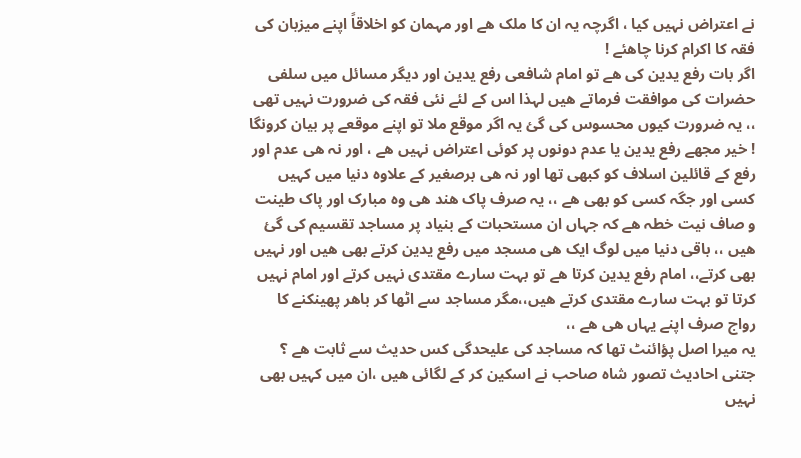نے اعتراض نہیں کیا ، اگرچہ یہ ان کا ملک ھے اور مہمان کو اخلاقاً اپنے میزبان کی فقہ کا اکرام کرنا چاھئے !
اگر بات رفع یدین کی ھے تو امام شافعی رفع یدین اور دیگر مسائل میں سلفی حضرات کی موافقت فرماتے ھیں لہذا اس کے لئے نئی فقہ کی ضرورت نہیں تھی ،، یہ ضرورت کیوں محسوس کی گئ یہ اگر موقع ملا تو اپنے موقعے پر بیان کرونگا ! خیر مجھے رفع یدین یا عدم دونوں پر کوئی اعتراض نہیں ھے ، اور نہ ھی عدم اور رفع کے قائلین اسلاف کو کبھی تھا اور نہ ھی برصغیر کے علاوہ دنیا میں کہیں کسی اور جگہ کسی کو بھی ھے ،، یہ صرف پاک ھند ھی وہ مبارک اور پاک طینت و صاف نیت خطہ ھے کہ جہاں ان مستحبات کے بنیاد پر مساجد تقسیم کی گئ ھیں ،، باقی دنیا میں لوگ ایک ھی مسجد میں رفع یدین کرتے بھی ھیں اور نہیں بھی کرتے،، امام رفع یدین کرتا ھے تو بہت سارے مقتدی نہیں کرتے اور امام نہیں کرتا تو بہت سارے مقتدی کرتے ھیں،،مگر مساجد سے اٹھا کر باھر پھینکنے کا رواج صرف اپنے یہاں ھی ھے ،،
یہ میرا اصل پؤائنٹ تھا کہ مساجد کی علیحدگی کس حدیث سے ثابت ھے ؟ جتنی احادیث تصور شاہ صاحب نے اسکین کر کے لگائی ھیں ،ان میں کہیں بھی نہیں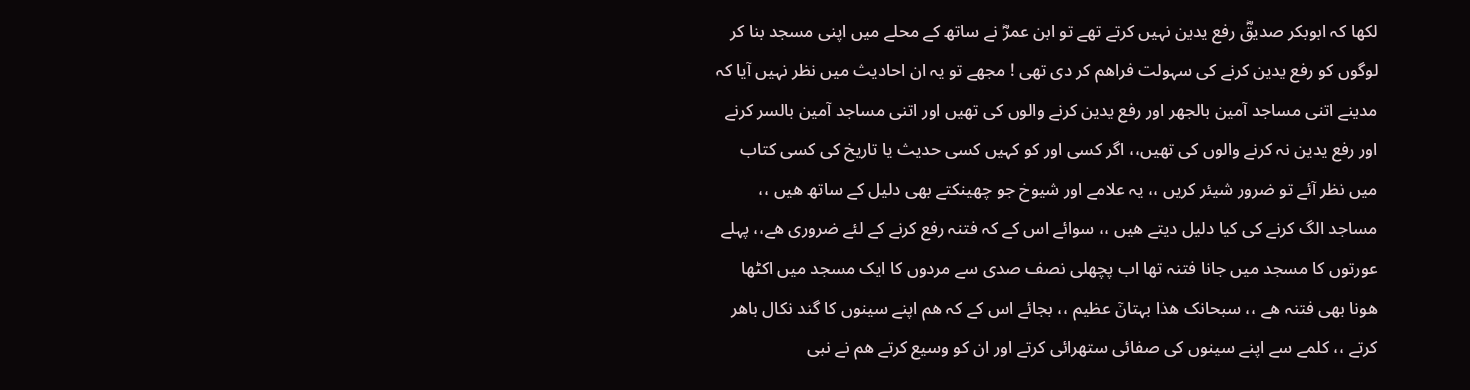لکھا کہ ابوبکر صدیقؓ رفع یدین نہیں کرتے تھے تو ابن عمرؓ نے ساتھ کے محلے میں اپنی مسجد بنا کر لوگوں کو رفع یدین کرنے کی سہولت فراھم کر دی تھی ! مجھے تو یہ ان احادیث میں نظر نہیں آیا کہ مدینے اتنی مساجد آمین بالجھر اور رفع یدین کرنے والوں کی تھیں اور اتنی مساجد آمین بالسر کرنے اور رفع یدین نہ کرنے والوں کی تھیں،، اگر کسی اور کو کہیں کسی حدیث یا تاریخ کی کسی کتاب میں نظر آئے تو ضرور شیئر کریں ،، یہ علامے اور شیوخ جو چھینکتے بھی دلیل کے ساتھ ھیں ،، مساجد الگ کرنے کی کیا دلیل دیتے ھیں ،، سوائے اس کے کہ فتنہ رفع کرنے کے لئے ضروری ھے،، پہلے عورتوں کا مسجد میں جانا فتنہ تھا اب پچھلی نصف صدی سے مردوں کا ایک مسجد میں اکٹھا ھونا بھی فتنہ ھے ،، سبحانک ھذا بہتانۤ عظیم ،، بجائے اس کے کہ ھم اپنے سینوں کا گند نکال باھر کرتے ،، کلمے سے اپنے سینوں کی صفائی ستھرائی کرتے اور ان کو وسیع کرتے ھم نے نبی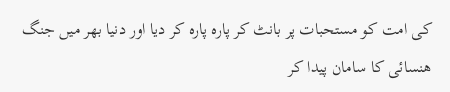کی امت کو مستحبات پر بانٹ کر پارہ پارہ کر دیا اور دنیا بھر میں جنگ ھنسائی کا سامان پیدا کر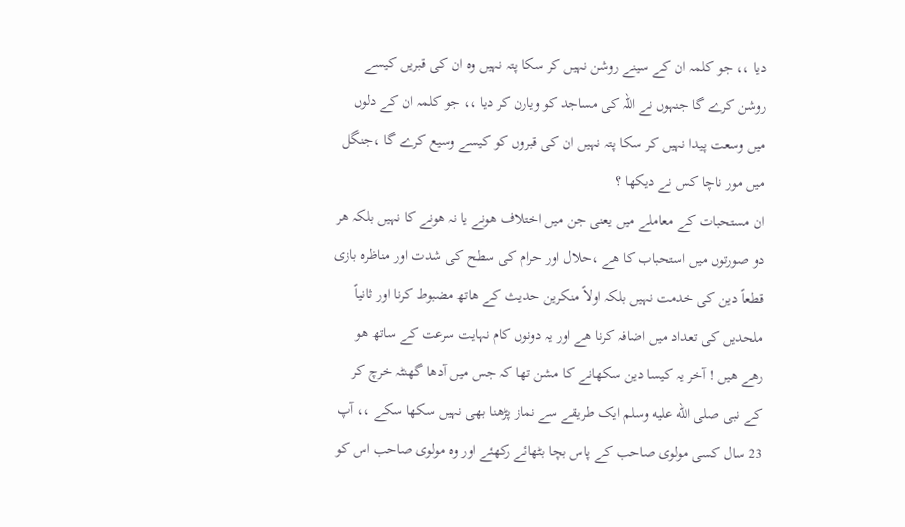دیا ،، جو کلمہ ان کے سینے روشن نہیں کر سکا پتہ نہیں وہ ان کی قبریں کیسے روشن کرے گا جنہوں نے اللہ کی مساجد کو ویارن کر دیا ،، جو کلمہ ان کے دلوں میں وسعت پیدا نہیں کر سکا پتہ نہیں ان کی قبروں کو کیسے وسیع کرے گا ،جنگل میں مور ناچا کس نے دیکھا ؟
ان مستحبات کے معاملے میں یعنی جن میں اختلاف ھونے یا نہ ھونے کا نہیں بلکہ ھر دو صورتوں میں استحباب کا ھے ،حلال اور حرام کی سطح کی شدت اور مناظرہ بازی قطعاً دین کی خدمت نہیں بلکہ اولاً منکرین حدیث کے ھاتھ مضبوط کرنا اور ثانیاً ملحدیں کی تعداد میں اضافہ کرنا ھے اور یہ دونوں کام نہایت سرعت کے ساتھ ھو رھے ھیں ! آخر یہ کیسا دین سکھانے کا مشن تھا کہ جس میں آدھا گھنٹہ خرچ کر کے نبی صلى الله عليه وسلم ایک طریقے سے نماز پڑھنا بھی نہیں سکھا سکے ،، آپ 23 سال کسی مولوی صاحب کے پاس بچا بٹھائے رکھئے اور وہ مولوی صاحب اس کو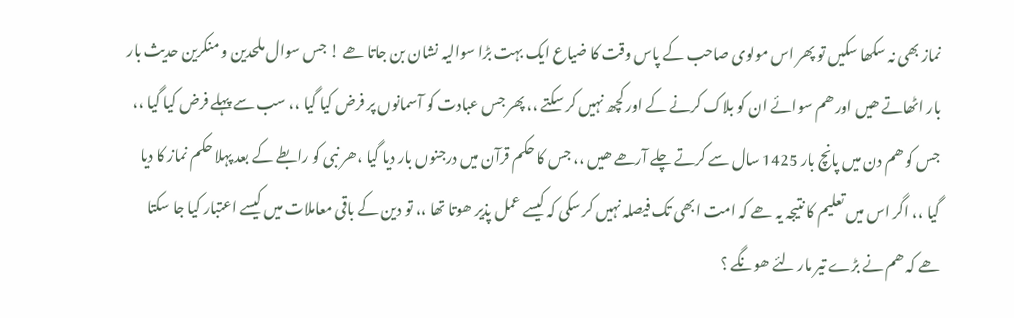نماز بھی نہ سکھا سکیں تو پھر اس مولوی صاحب کے پاس وقت کا ضیاع ایک بہت بڑا سوالیہ نشان بن جاتا ھے ! جس سوال ملحدین و منکرین حدیث بار بار اٹھاتے ھیں اور ھم سوائے ان کو بلاک کرنے کے اور کچھ نہیں کر سکتے ،، پھر جس عبادت کو آسمانوں پر فرض کیا گیا ،، سب سے پہلے فرض کیا گیا ،، جس کو ھم دن میں پانچ بار 1425 سال سے کرتے چلے آرھے ھیں ،، جس کا حکم قرآن میں درجنوں بار دیا گیا ،ھر نبی کو رابطے کے بعد پہلا حکم نماز کا دیا گیا ،، اگر اس میں تعلیم کا نتیجہ یہ ھے کہ امت ابھی تک فیصلہ نہیں کر سکی کہ کیسے عمل پذیر ھوتا تھا ،، تو دین کے باقی معاملات میں کیسے اعتبار کیا جا سکتا ھے کہ ھم نے بڑے تیر مار لئے ھونگے ؟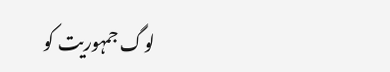لوگ جمہوریت کو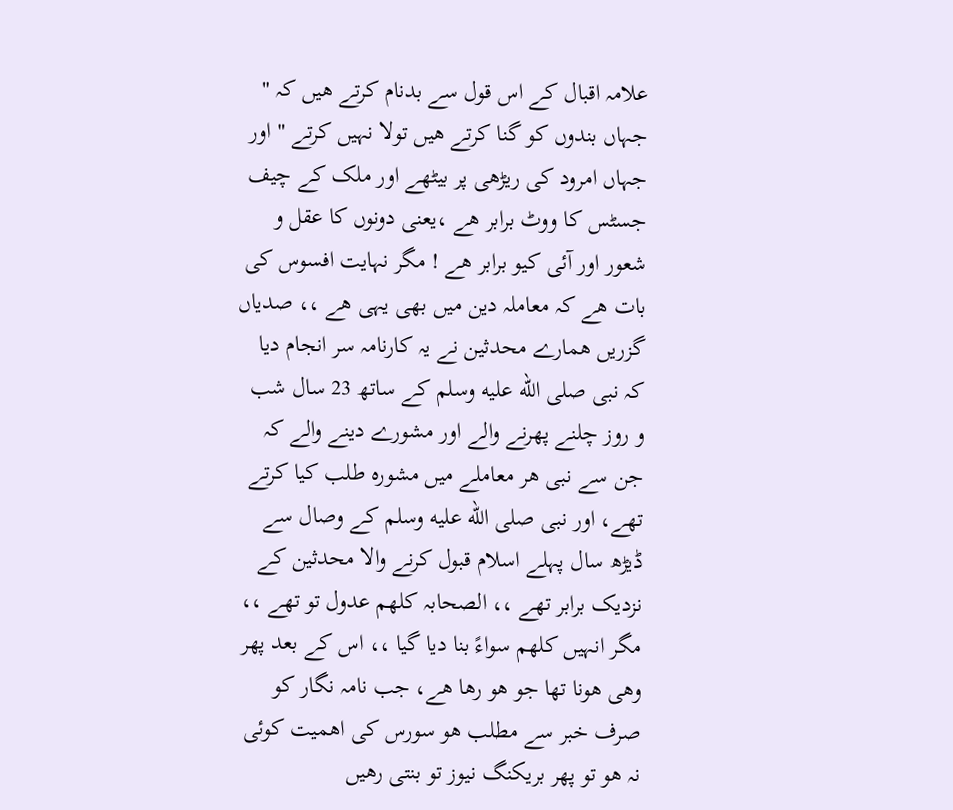علامہ اقبال کے اس قول سے بدنام کرتے ھیں کہ " جہاں بندوں کو گنا کرتے ھیں تولا نہیں کرتے " اور جہاں امرود کی ریڑھی پر بیٹھے اور ملک کے چیف جسٹس کا ووٹ برابر ھے ،یعنی دونوں کا عقل و شعور اور آئی کیو برابر ھے ! مگر نہایت افسوس کی بات ھے کہ معاملہ دین میں بھی یہی ھے ،، صدیاں گزریں ھمارے محدثین نے یہ کارنامہ سر انجام دیا کہ نبی صلى الله عليه وسلم کے ساتھ 23 سال شب و روز چلنے پھرنے والے اور مشورے دینے والے کہ جن سے نبی ھر معاملے میں مشورہ طلب کیا کرتے تھے، اور نبی صلى الله عليه وسلم کے وصال سے ڈیڑھ سال پہلے اسلام قبول کرنے والا محدثین کے نزدیک برابر تھے ،، الصحابہ کلھم عدول تو تھے ،، مگر انہیں کلھم سواءً بنا دیا گیا ،، اس کے بعد پھر وھی ھونا تھا جو ھو رھا ھے، جب نامہ نگار کو صرف خبر سے مطلب ھو سورس کی اھمیت کوئی نہ ھو تو پھر بریکنگ نیوز تو بنتی رھیں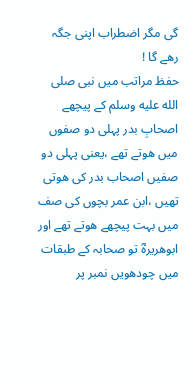گی مگر اضطراب اپنی جگہ رھے گا !
حفظ مراتب میں نبی صلى الله عليه وسلم کے پیچھے اصحابِ بدر پہلی دو صفوں میں ھوتے تھے ،یعنی پہلی دو صفیں اصحاب بدر کی ھوتی تھیں ،ابن عمر بچوں کی صف میں بہت پیچھے ھوتے تھے اور ابوھریرہؓ تو صحابہ کے طبقات میں چودھویں نمبر پر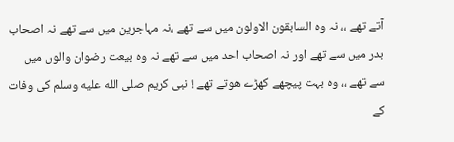آتے تھے ،، نہ وہ السابقون الاولون میں سے تھے ،نہ مہاجرین میں سے تھے نہ اصحاب بدر میں سے تھے اور نہ اصحاب احد میں سے تھے نہ وہ بیعت رضوان والوں میں سے تھے ،، وہ بہت پیچھے کھڑے ھوتے تھے ! نبی کریم صلى الله عليه وسلم کی وفات کے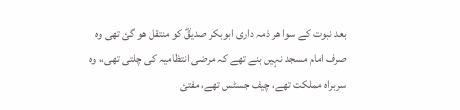بعد نبوت کے سوا ھر ذمہ داری ابوبکر صدیقؓ کو منتقل ھو گئ تھی وہ صرف امام مسجد نہیں بنے تھے کہ مرضی انتظامیہ کی چلتی تھی،، وہ سربراہ مملکت تھے، چیف جسٹس تھے، مفتئ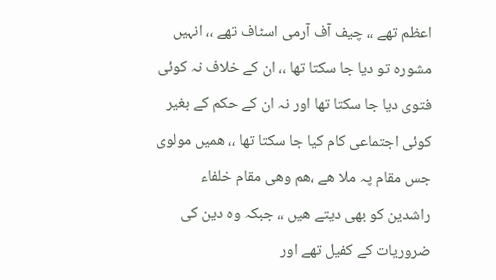اعظم تھے ،، چیف آف آرمی اسٹاف تھے ،، انہیں مشورہ تو دیا جا سکتا تھا ،، ان کے خلاف نہ کوئی فتوی دیا جا سکتا تھا اور نہ ان کے حکم کے بغیر کوئی اجتماعی کام کیا جا سکتا تھا ،، ھمیں مولوی جس مقام پہ ملا ھے ،ھم وھی مقام خلفاء راشدین کو بھی دیتے ھیں ،، جبکہ وہ دین کی ضروریات کے کفیل تھے اور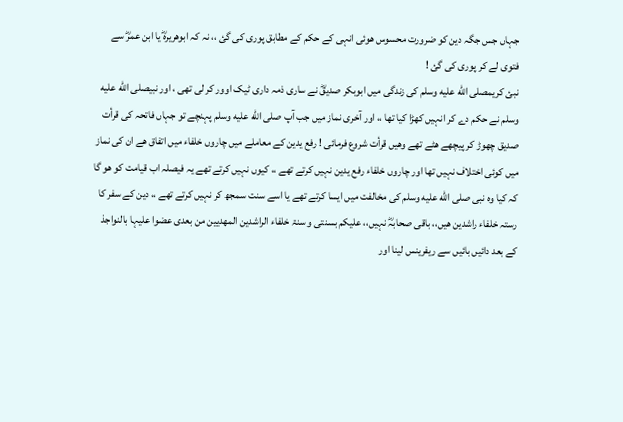جہاں جس جگہ دین کو ضرورت محسوس ھوئی انہی کے حکم کے مطابق پوری کی گئ ،، نہ کہ ابوھریرہؓ یا ابن عمرؓ سے فتوی لے کر پوری کی گئ !
نبئ کریمصلى الله عليه وسلم کی زندگی میں ابوبکر صدیقؓ نے ساری ذمہ داری ٹیک اوور کر لی تھی ، اور نبیصلى الله عليه وسلم نے حکم دے کر انہیں کھڑا کیا تھا ،، اور آخری نماز میں جب آپ صلى الله عليه وسلم پہنچے تو جہاں فاتحہ کی قرأت صدیق چھوڑ کر پیچھے ھٹے تھے وھیں قرأت شروع فرمائی ! رفع یدین کے معاملے میں چاروں خلفاء میں اتفاق ھے ان کی نماز میں کوئی اختلاف نہیں تھا اور چاروں خلفاء رفع یدین نہیں کرتے تھے ،، کیوں نہیں کرتے تھے یہ فیصلہ اب قیامت کو ھو گا کہ کیا وہ نبی صلى الله عليه وسلم کی مخالفت میں ایسا کرتے تھے یا اسے سنت سمجھ کر نہیں کرتے تھے ،، دین کے سفر کا رستہ خلفاء راشدین ھیں،، باقی صحابہؓ نہیں،، علیکم بسنتی و سنۃ خلفاء الراشدین المھدیین من بعدی عضوا علیہا بالنواجذ کے بعد دائیں بائیں سے ریفرینس لینا اور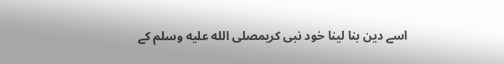اسے دین بنا لینا خود نبی کریمصلى الله عليه وسلم کے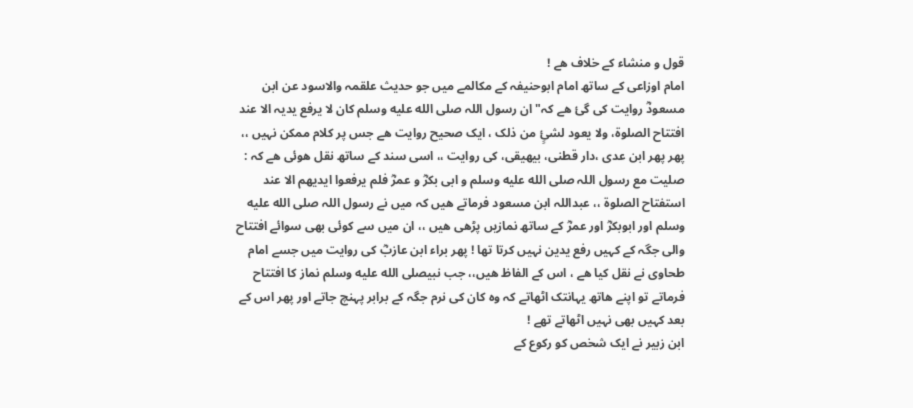قول و منشاء کے خلاف ھے !
امام اوزاعی کے ساتھ امام ابوحنیفہ کے مکالمے میں جو حدیث علقمہ والاسود عن ابن مسعودؓ روایت کی گئ ھے کہ" ان رسول اللہ صلى الله عليه وسلم کان لا یرفع یدیہ الا عند افتتاح الصلوۃ، ولا یعود لشئٍ من ذلک ، ایک صحیح روایت ھے جس پر کلام ممکن نہیں ،، پھر پھر ابن عدی ،دار قطنی، بیھیقی، کی روایت ،، اسی سند کے ساتھ نقل ھوئی ھے کہ : صلیت مع رسول اللہ صلى الله عليه وسلم و ابی بکرؓ و عمرؓ فلم یرفعوا ایدیھم الا عند استفتاح الصلوۃ ،، عبداللہ ابن مسعود فرماتے ھیں کہ میں نے رسول اللہ صلى الله عليه وسلم اور ابوبکرؓ اور عمرؓ کے ساتھ نمازیں پڑھی ھیں ،، ان میں سے کوئی بھی سوائے افتتاح والی جگہ کے کہیں رفع یدین نہیں کرتا تھا ! پھر براء ابن عازبؓ کی روایت میں جسے امام طحاوی نے نقل کیا ھے ، اس کے الفاظ ھیں،، جب نبیصلى الله عليه وسلم نماز کا افتتاح فرماتے تو اپنے ھاتھ یہانتک اٹھاتے کہ وہ کان کی نرم جگہ کے برابر پہنچ جاتے اور پھر اس کے بعد کہیں بھی نہیں اٹھاتے تھے !
ابن زبیر نے ایک شخص کو رکوع کے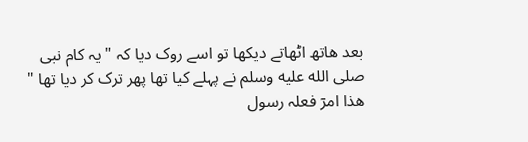بعد ھاتھ اٹھاتے دیکھا تو اسے روک دیا کہ " یہ کام نبی صلى الله عليه وسلم نے پہلے کیا تھا پھر ترک کر دیا تھا " ھذا امرٓ فعلہ رسول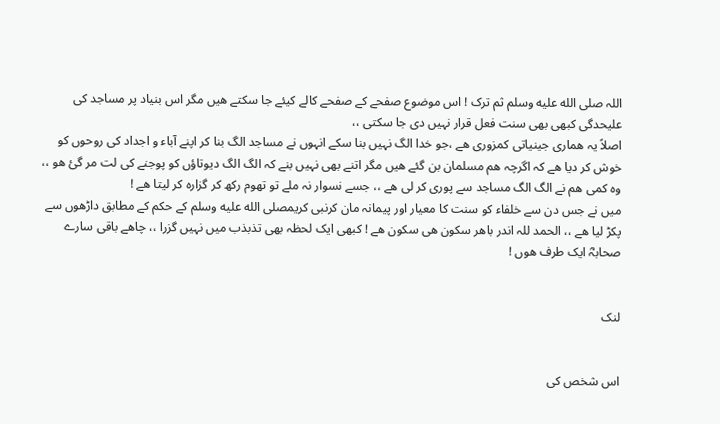اللہ صلى الله عليه وسلم ثم ترک ! اس موضوع صفحے کے صفحے کالے کیئے جا سکتے ھیں مگر اس بنیاد پر مساجد کی علیحدگی کبھی بھی سنت فعل قرار نہیں دی جا سکتی ،،
اصلاً یہ ھماری جینیاتی کمزوری ھے ،جو خدا الگ نہیں بنا سکے انہوں نے مساجد الگ بنا کر اپنے آباء و اجداد کی روحوں کو خوش کر دیا ھے کہ اگرچہ ھم مسلمان بن گئے ھیں مگر اتنے بھی نہیں بنے کہ الگ الگ دیوتاؤں کو پوجنے کی لت مر گئ ھو ،، وہ کمی ھم نے الگ الگ مساجد سے پوری کر لی ھے ،، جسے نسوار نہ ملے تو تھوم رکھ کر گزارہ کر لیتا ھے !
میں نے جس دن سے خلفاء کو سنت کا معیار اور پیمانہ مان کرنبی کریمصلى الله عليه وسلم کے حکم کے مطابق داڑھوں سے پکڑ لیا ھے ،، الحمد للہ اندر باھر سکون ھی سکون ھے ! کبھی ایک لحظہ بھی تذبذب میں نہیں گزرا ،، چاھے باقی سارے صحابہؓ ایک طرف ھوں !


لنک


اس شخص کی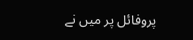پروفائل پر میں نے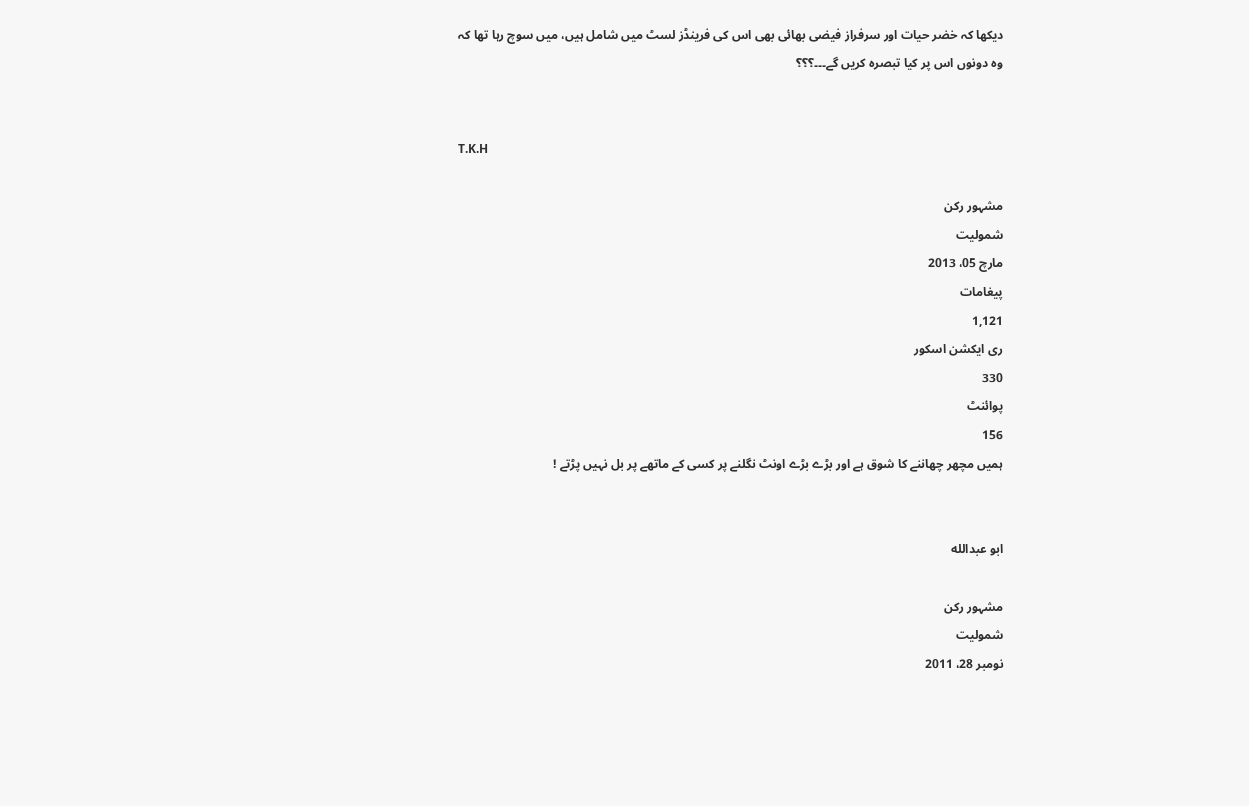دیکھا کہ خضر حیات اور سرفراز فیضی بھائی بھی اس کی فرینڈز لسٹ میں شامل ہیں، میں سوچ رہا تھا کہ وہ دونوں اس پر کیا تبصرہ کریں گے۔۔۔؟؟؟


T.K.H

مشہور رکن
شمولیت
مارچ 05، 2013
پیغامات
1,121
ری ایکشن اسکور
330
پوائنٹ
156
ہمیں مچھر چھاننے کا شوق ہے اور بڑے بڑے اونٹ نگلنے پر کسی کے ماتھے پر بل نہیں پڑتے !


ابو عبدالله

مشہور رکن
شمولیت
نومبر 28، 2011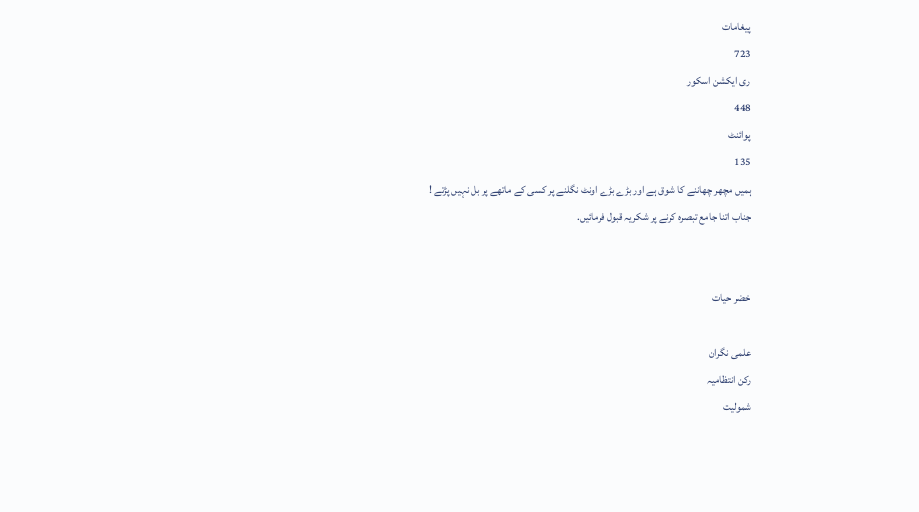پیغامات
723
ری ایکشن اسکور
448
پوائنٹ
135
ہمیں مچھر چھاننے کا شوق ہے اور بڑے بڑے اونٹ نگلنے پر کسی کے ماتھے پر بل نہیں پڑتے !
جناب اتنا جامع تبصرە کرنے پر شکریہ قبول فرمائیں.


خضر حیات

علمی نگران
رکن انتظامیہ
شمولیت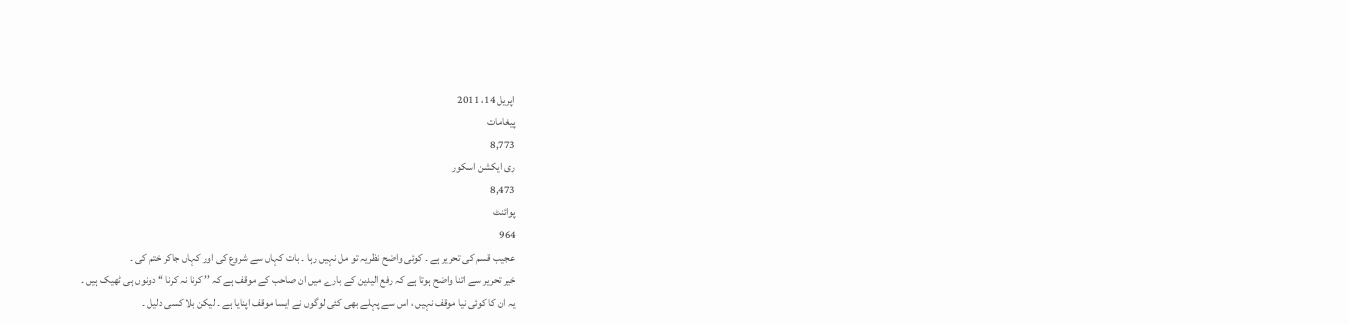اپریل 14، 2011
پیغامات
8,773
ری ایکشن اسکور
8,473
پوائنٹ
964
عجیب قسم کی تحریر ہے ۔ کوئی واضح نظریہ تو مل نہیں رہا ۔ بات کہاں سے شروع کی اور کہاں جاکر ختم کی ۔
خیر تحریر سے اتنا واضح ہوتا ہے کہ رفع الیدین کے بارے میں ان صاحب کے موقف ہے کہ ’’ کرنا نہ کرنا ‘‘ دونوں ہی ٹھیک ہیں ۔
یہ ان کا کوئی نیا موقف نہیں ، اس سے پہلے بھی کئی لوگوں نے ایسا موقف اپنایا ہے ۔ لیکن بلا کسی دلیل ۔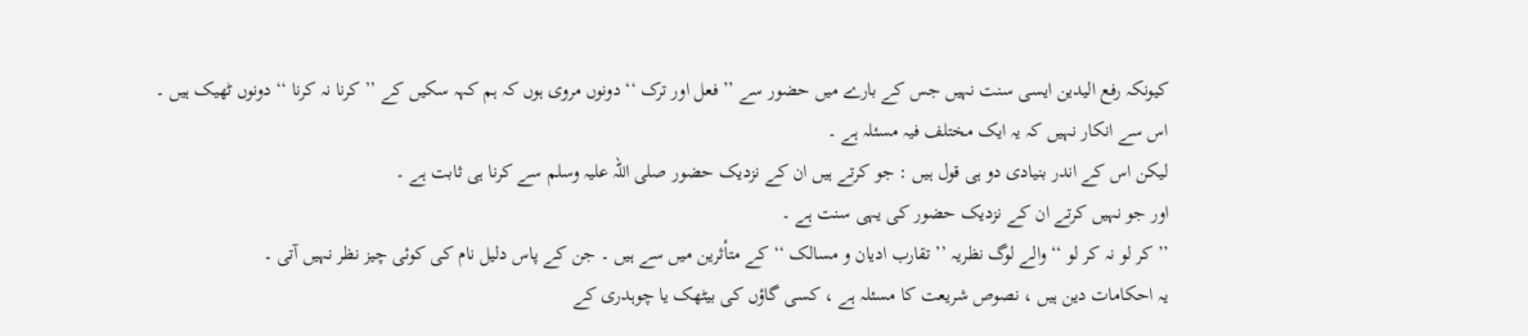کیونکہ رفع الیدین ایسی سنت نہیں جس کے بارے میں حضور سے ’’ فعل اور ترک ‘‘ دونوں مروی ہوں کہ ہم کہہ سکیں کے ’’ کرنا نہ کرنا ‘‘ دونوں ٹھیک ہیں ۔
اس سے انکار نہیں کہ یہ ایک مختلف فیہ مسئلہ ہے ۔
لیکن اس کے اندر بنیادی دو ہی قول ہیں : جو کرتے ہیں ان کے نزدیک حضور صلی اللہ علیہ وسلم سے کرنا ہی ثابت ہے ۔
اور جو نہیں کرتے ان کے نزدیک حضور کی یہی سنت ہے ۔
’’ کر لو نہ کر لو ‘‘ والے لوگ نظریہ ’’ تقارب ادیان و مسالک ‘‘ کے متأثرین میں سے ہیں ۔ جن کے پاس دلیل نام کی کوئی چیز نظر نہیں آتی ۔
یہ احکامات دین ہیں ، نصوص شریعت کا مسئلہ ہے ، کسی گاؤں کی بیٹھک یا چوہدری کے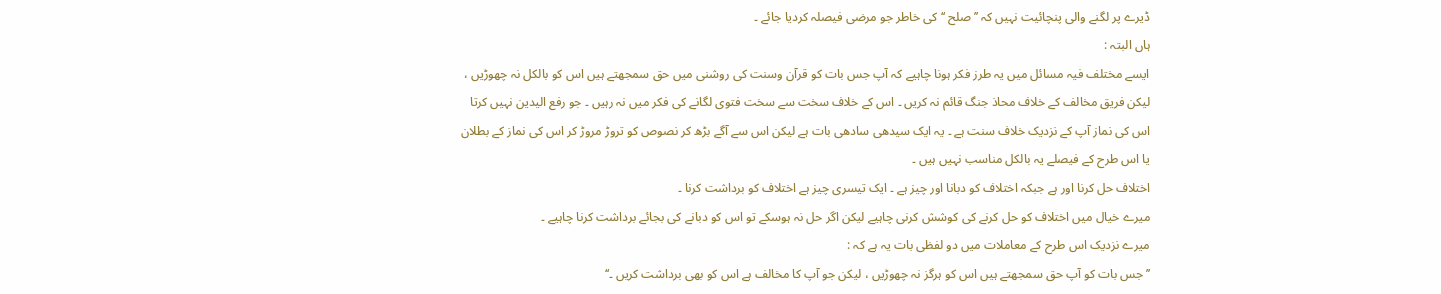ڈیرے پر لگنے والی پنچائیت نہیں کہ ’’ صلح ‘‘ کی خاطر جو مرضی فیصلہ کردیا جائے ۔
ہاں البتہ :
ایسے مختلف فیہ مسائل میں یہ طرز فکر ہونا چاہیے کہ آپ جس بات کو قرآن وسنت کی روشنی میں حق سمجھتے ہیں اس کو بالکل نہ چھوڑیں ، لیکن فریق مخالف کے خلاف محاذ جنگ قائم نہ کریں ۔ اس کے خلاف سخت سے سخت فتوی لگانے کی فکر میں نہ رہیں ۔ جو رفع الیدین نہیں کرتا اس کی نماز آپ کے نزدیک خلاف سنت ہے ۔ یہ ایک سیدھی سادھی بات ہے لیکن اس سے آگے بڑھ کر نصوص کو تروڑ مروڑ کر اس کی نماز کے بطلان یا اس طرح کے فیصلے یہ بالکل مناسب نہیں ہیں ۔
اختلاف حل کرنا اور ہے جبکہ اختلاف کو دبانا اور چیز ہے ۔ ایک تیسری چیز ہے اختلاف کو برداشت کرنا ۔
میرے خیال میں اختلاف کو حل کرنے کی کوشش کرنی چاہیے لیکن اگر حل نہ ہوسکے تو اس کو دبانے کی بجائے برداشت کرنا چاہیے ۔
میرے نزدیک اس طرح کے معاملات میں دو لفظی بات یہ ہے کہ :
’’ جس بات کو آپ حق سمجھتے ہیں اس کو ہرگز نہ چھوڑیں ، لیکن جو آپ کا مخالف ہے اس کو بھی برداشت کریں ۔‘‘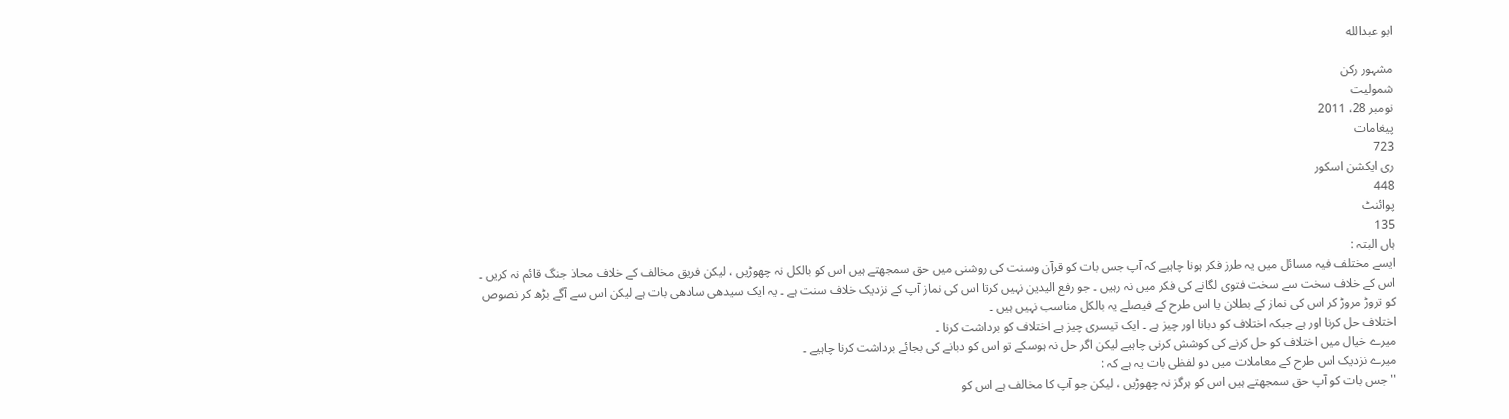ابو عبدالله

مشہور رکن
شمولیت
نومبر 28، 2011
پیغامات
723
ری ایکشن اسکور
448
پوائنٹ
135
ہاں البتہ :
ایسے مختلف فیہ مسائل میں یہ طرز فکر ہونا چاہیے کہ آپ جس بات کو قرآن وسنت کی روشنی میں حق سمجھتے ہیں اس کو بالکل نہ چھوڑیں ، لیکن فریق مخالف کے خلاف محاذ جنگ قائم نہ کریں ۔ اس کے خلاف سخت سے سخت فتوی لگانے کی فکر میں نہ رہیں ۔ جو رفع الیدین نہیں کرتا اس کی نماز آپ کے نزدیک خلاف سنت ہے ۔ یہ ایک سیدھی سادھی بات ہے لیکن اس سے آگے بڑھ کر نصوص کو تروڑ مروڑ کر اس کی نماز کے بطلان یا اس طرح کے فیصلے یہ بالکل مناسب نہیں ہیں ۔
اختلاف حل کرنا اور ہے جبکہ اختلاف کو دبانا اور چیز ہے ۔ ایک تیسری چیز ہے اختلاف کو برداشت کرنا ۔
میرے خیال میں اختلاف کو حل کرنے کی کوشش کرنی چاہیے لیکن اگر حل نہ ہوسکے تو اس کو دبانے کی بجائے برداشت کرنا چاہیے ۔
میرے نزدیک اس طرح کے معاملات میں دو لفظی بات یہ ہے کہ :
'' جس بات کو آپ حق سمجھتے ہیں اس کو ہرگز نہ چھوڑیں ، لیکن جو آپ کا مخالف ہے اس کو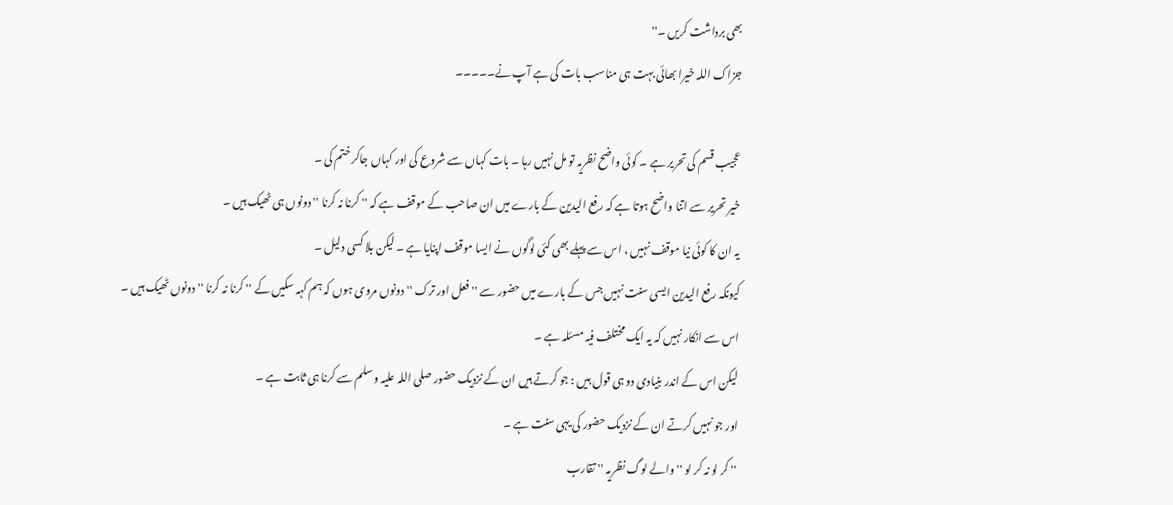بھی برداشت کریں ۔''
جزاک اللہ خیرا بھائی بہت ہی مناسب بات کی ہے آپ نے۔۔۔۔۔

عجیب قسم کی تحریر ہے ۔ کوئی واضح نظریہ تو مل نہیں رہا ۔ بات کہاں سے شروع کی اور کہاں جاکر ختم کی ۔
خیر تحریر سے اتنا واضح ہوتا ہے کہ رفع الیدین کے بارے میں ان صاحب کے موقف ہے کہ '' کرنا نہ کرنا '' دونوں ہی ٹھیک ہیں ۔
یہ ان کا کوئی نیا موقف نہیں ، اس سے پہلے بھی کئی لوگوں نے ایسا موقف اپنایا ہے ۔ لیکن بلا کسی دلیل ۔
کیونکہ رفع الیدین ایسی سنت نہیں جس کے بارے میں حضور سے '' فعل اور ترک '' دونوں مروی ہوں کہ ہم کہہ سکیں کے '' کرنا نہ کرنا '' دونوں ٹھیک ہیں ۔
اس سے انکار نہیں کہ یہ ایک مختلف فیہ مسئلہ ہے ۔
لیکن اس کے اندر بنیادی دو ہی قول ہیں : جو کرتے ہیں ان کے نزدیک حضور صلی اللہ علیہ وسلم سے کرنا ہی ثابت ہے ۔
اور جو نہیں کرتے ان کے نزدیک حضور کی یہی سنت ہے ۔
'' کر لو نہ کر لو '' والے لوگ نظریہ '' تقارب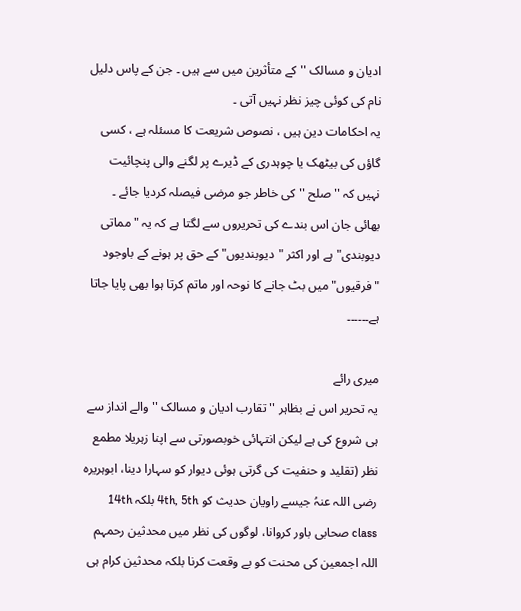ادیان و مسالک '' کے متأثرین میں سے ہیں ۔ جن کے پاس دلیل نام کی کوئی چیز نظر نہیں آتی ۔
یہ احکامات دین ہیں ، نصوص شریعت کا مسئلہ ہے ، کسی گاؤں کی بیٹھک یا چوہدری کے ڈیرے پر لگنے والی پنچائیت نہیں کہ '' صلح '' کی خاطر جو مرضی فیصلہ کردیا جائے ۔
بھائی جان اس بندے کی تحریروں سے لگتا ہے کہ یہ "مماتی دیوبندی" ہے اور اکثر "دیوبندیوں" کے حق پر ہونے کے باوجود "فرقیوں" میں بٹ جانے کا نوحہ اور ماتم کرتا ہوا بھی پایا جاتا ہے۔۔۔۔۔۔

میری رائے
یہ تحریر اس نے بظاہر '' تقارب ادیان و مسالک '' والے انداز سے ہی شروع کی ہے لیکن انتہائی خوبصورتی سے اپنا زہریلا مطمع نظر (تقلید و حنفیت کی گرتی ہوئی دیوار کو سہارا دینا، ابوہریرہ رضی اللہ عنہُ جیسے راویان حدیث کو 4th, 5th بلکہ 14th class صحابی باور کروانا، لوگوں کی نظر میں محدثین رحمہم اللہ اجمعین کی محنت کو بے وقعت کرنا بلکہ محدثین کرام ہی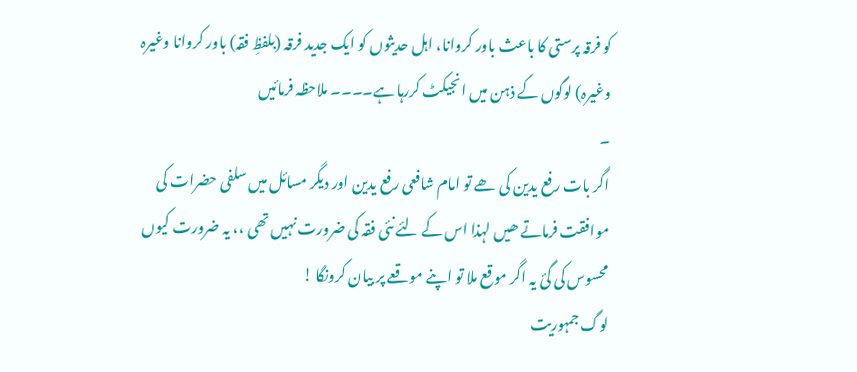کو فرقہ پرستی کا باعث باور کروانا، اہل حدیثوں کو ایک جدید فرقہ (بلفظِ فقہ) باور کروانا وغیرہ وغیرہ) لوگوں کے ذہن میں انجیکٹ کررہا ہے۔۔۔۔ ملاحظہ فرمائیں
۔
اگر بات رفع یدین کی ھے تو امام شافعی رفع یدین اور دیگر مسائل میں سلفی حضرات کی موافقت فرماتے ھیں لہذا اس کے لئے نئی فقہ کی ضرورت نہیں تھی ،، یہ ضرورت کیوں محسوس کی گئ یہ اگر موقع ملا تو اپنے موقعے پر بیان کرونگا !
لوگ جمہوریت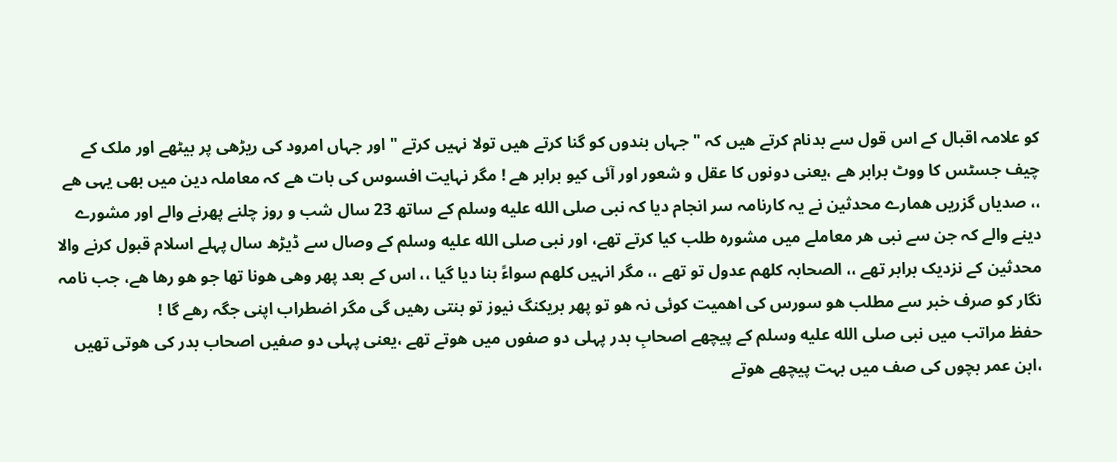کو علامہ اقبال کے اس قول سے بدنام کرتے ھیں کہ " جہاں بندوں کو گنا کرتے ھیں تولا نہیں کرتے " اور جہاں امرود کی ریڑھی پر بیٹھے اور ملک کے چیف جسٹس کا ووٹ برابر ھے ،یعنی دونوں کا عقل و شعور اور آئی کیو برابر ھے ! مگر نہایت افسوس کی بات ھے کہ معاملہ دین میں بھی یہی ھے ،، صدیاں گزریں ھمارے محدثین نے یہ کارنامہ سر انجام دیا کہ نبی صلى الله عليه وسلم کے ساتھ 23 سال شب و روز چلنے پھرنے والے اور مشورے دینے والے کہ جن سے نبی ھر معاملے میں مشورہ طلب کیا کرتے تھے، اور نبی صلى الله عليه وسلم کے وصال سے ڈیڑھ سال پہلے اسلام قبول کرنے والا محدثین کے نزدیک برابر تھے ،، الصحابہ کلھم عدول تو تھے ،، مگر انہیں کلھم سواءً بنا دیا گیا ،، اس کے بعد پھر وھی ھونا تھا جو ھو رھا ھے، جب نامہ نگار کو صرف خبر سے مطلب ھو سورس کی اھمیت کوئی نہ ھو تو پھر بریکنگ نیوز تو بنتی رھیں گی مگر اضطراب اپنی جگہ رھے گا !
حفظ مراتب میں نبی صلى الله عليه وسلم کے پیچھے اصحابِ بدر پہلی دو صفوں میں ھوتے تھے ،یعنی پہلی دو صفیں اصحاب بدر کی ھوتی تھیں ،ابن عمر بچوں کی صف میں بہت پیچھے ھوتے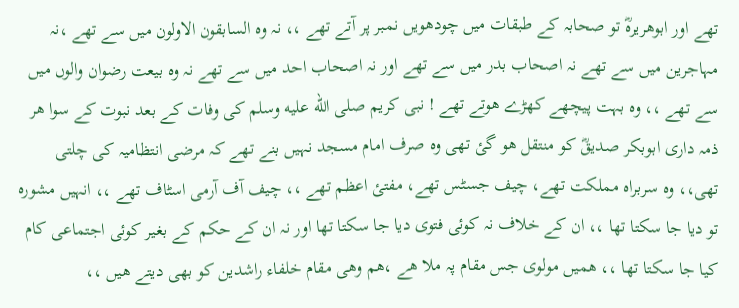تھے اور ابوھریرہؓ تو صحابہ کے طبقات میں چودھویں نمبر پر آتے تھے ،، نہ وہ السابقون الاولون میں سے تھے ،نہ مہاجرین میں سے تھے نہ اصحاب بدر میں سے تھے اور نہ اصحاب احد میں سے تھے نہ وہ بیعت رضوان والوں میں سے تھے ،، وہ بہت پیچھے کھڑے ھوتے تھے ! نبی کریم صلى الله عليه وسلم کی وفات کے بعد نبوت کے سوا ھر ذمہ داری ابوبکر صدیقؓ کو منتقل ھو گئ تھی وہ صرف امام مسجد نہیں بنے تھے کہ مرضی انتظامیہ کی چلتی تھی،، وہ سربراہ مملکت تھے، چیف جسٹس تھے، مفتئ اعظم تھے ،، چیف آف آرمی اسٹاف تھے ،، انہیں مشورہ تو دیا جا سکتا تھا ،، ان کے خلاف نہ کوئی فتوی دیا جا سکتا تھا اور نہ ان کے حکم کے بغیر کوئی اجتماعی کام کیا جا سکتا تھا ،، ھمیں مولوی جس مقام پہ ملا ھے ،ھم وھی مقام خلفاء راشدین کو بھی دیتے ھیں ،،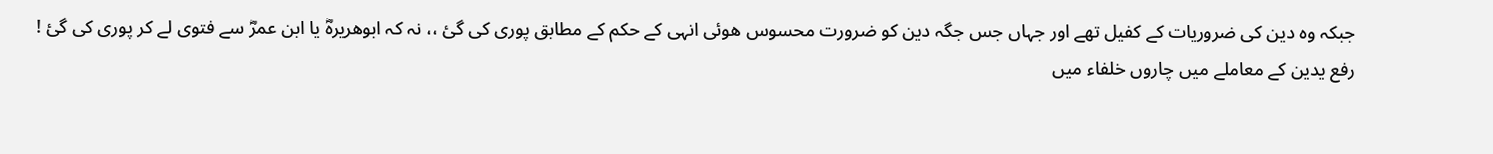جبکہ وہ دین کی ضروریات کے کفیل تھے اور جہاں جس جگہ دین کو ضرورت محسوس ھوئی انہی کے حکم کے مطابق پوری کی گئ ،، نہ کہ ابوھریرہؓ یا ابن عمرؓ سے فتوی لے کر پوری کی گئ !
رفع یدین کے معاملے میں چاروں خلفاء میں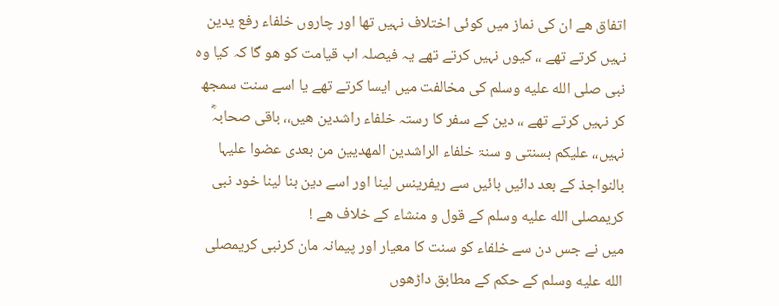اتفاق ھے ان کی نماز میں کوئی اختلاف نہیں تھا اور چاروں خلفاء رفع یدین نہیں کرتے تھے ،، کیوں نہیں کرتے تھے یہ فیصلہ اب قیامت کو ھو گا کہ کیا وہ نبی صلى الله عليه وسلم کی مخالفت میں ایسا کرتے تھے یا اسے سنت سمجھ کر نہیں کرتے تھے ،، دین کے سفر کا رستہ خلفاء راشدین ھیں،، باقی صحابہؓ نہیں،، علیکم بسنتی و سنۃ خلفاء الراشدین المھدیین من بعدی عضوا علیہا بالنواجذ کے بعد دائیں بائیں سے ریفرینس لینا اور اسے دین بنا لینا خود نبی کریمصلى الله عليه وسلم کے قول و منشاء کے خلاف ھے !
میں نے جس دن سے خلفاء کو سنت کا معیار اور پیمانہ مان کرنبی کریمصلى الله عليه وسلم کے حکم کے مطابق داڑھوں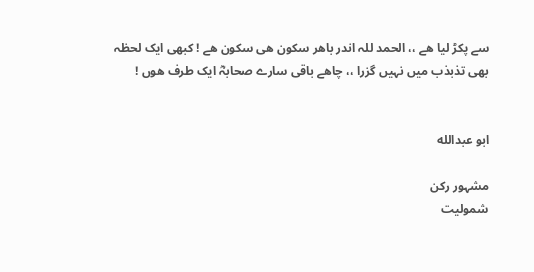سے پکڑ لیا ھے ،، الحمد للہ اندر باھر سکون ھی سکون ھے ! کبھی ایک لحظہ بھی تذبذب میں نہیں گزرا ،، چاھے باقی سارے صحابہؓ ایک طرف ھوں !


ابو عبدالله

مشہور رکن
شمولیت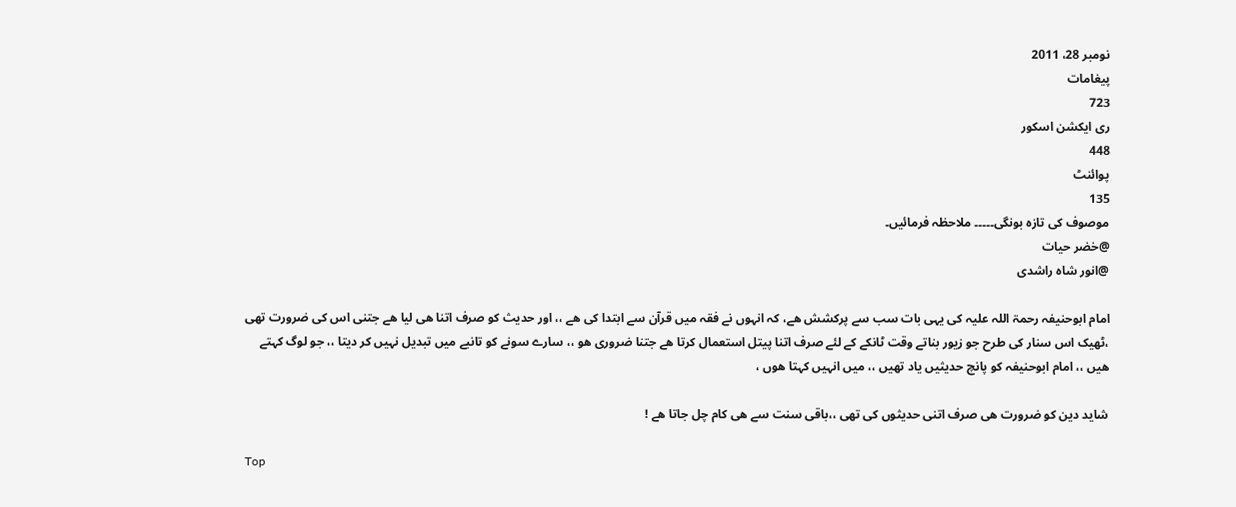نومبر 28، 2011
پیغامات
723
ری ایکشن اسکور
448
پوائنٹ
135
موصوف کی تازہ بونگی۔۔۔۔۔ ملاحظہ فرمائیں۔
@خضر حیات
@انور شاہ راشدی

امام ابوحنیفہ رحمۃ اللہ علیہ کی یہی بات سب سے پرکشش ھے، کہ انہوں نے فقہ میں قرآن سے ابتدا کی ھے ،، اور حدیث کو صرف اتنا ھی لیا ھے جتنی اس کی ضرورت تھی ،ٹھیک اس سنار کی طرح جو زیور بناتے وقت ٹانکے کے لئے صرف اتنا پیتل استعمال کرتا ھے جتنا ضروری ھو ،، سارے سونے کو تانبے میں تبدیل نہیں کر دیتا ،، جو لوگ کہتے ھیں ،، امام ابوحنیفہ کو پانچ حدیثیں یاد تھیں ،، میں انہیں کہتا ھوں ،

شاید دین کو ضرورت ھی صرف اتنی حدیثوں کی تھی ،،باقی سنت سے ھی کام چل جاتا ھے !

Top